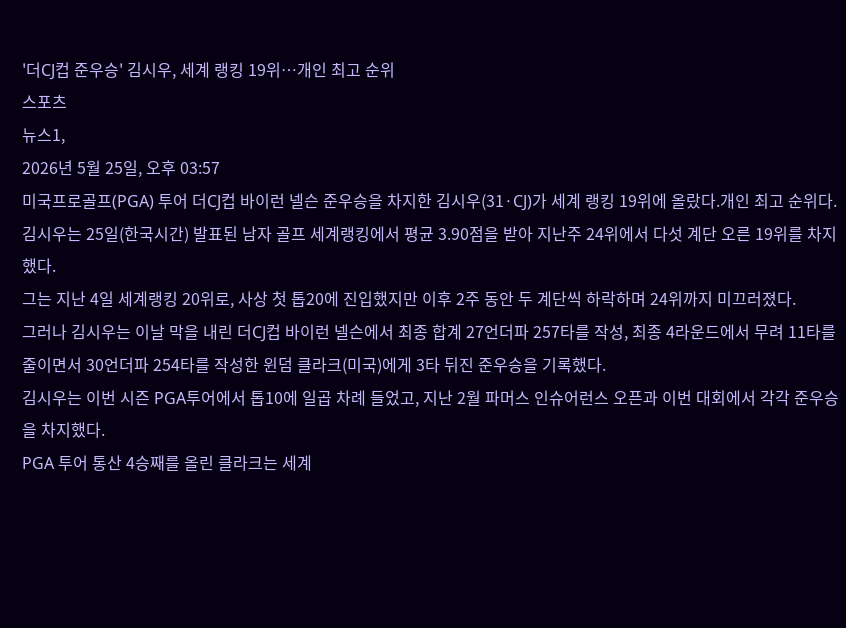'더CJ컵 준우승' 김시우, 세계 랭킹 19위…개인 최고 순위
스포츠
뉴스1,
2026년 5월 25일, 오후 03:57
미국프로골프(PGA) 투어 더CJ컵 바이런 넬슨 준우승을 차지한 김시우(31·CJ)가 세계 랭킹 19위에 올랐다.개인 최고 순위다.
김시우는 25일(한국시간) 발표된 남자 골프 세계랭킹에서 평균 3.90점을 받아 지난주 24위에서 다섯 계단 오른 19위를 차지했다.
그는 지난 4일 세계랭킹 20위로, 사상 첫 톱20에 진입했지만 이후 2주 동안 두 계단씩 하락하며 24위까지 미끄러졌다.
그러나 김시우는 이날 막을 내린 더CJ컵 바이런 넬슨에서 최종 합계 27언더파 257타를 작성, 최종 4라운드에서 무려 11타를 줄이면서 30언더파 254타를 작성한 윈덤 클라크(미국)에게 3타 뒤진 준우승을 기록했다.
김시우는 이번 시즌 PGA투어에서 톱10에 일곱 차례 들었고, 지난 2월 파머스 인슈어런스 오픈과 이번 대회에서 각각 준우승을 차지했다.
PGA 투어 통산 4승째를 올린 클라크는 세계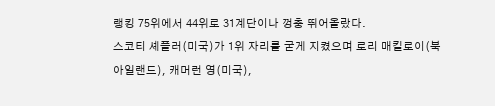랭킹 75위에서 44위로 31계단이나 껑충 뛰어올랐다.
스코티 셰플러(미국)가 1위 자리를 굳게 지켰으며 로리 매킬로이(북아일랜드), 캐머런 영(미국),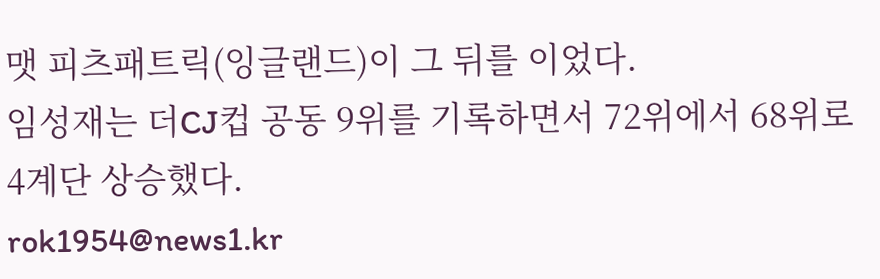맷 피츠패트릭(잉글랜드)이 그 뒤를 이었다.
임성재는 더CJ컵 공동 9위를 기록하면서 72위에서 68위로 4계단 상승했다.
rok1954@news1.kr